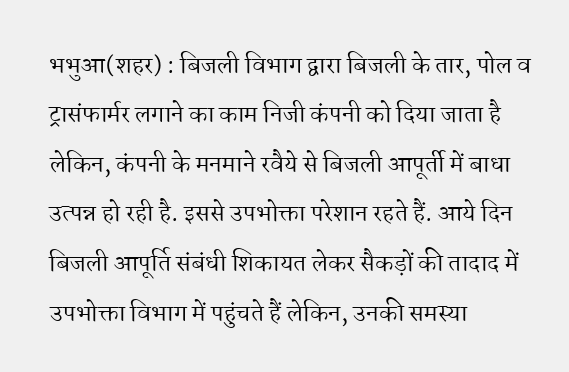भभुआ(शहर) : बिजली विभाग द्वारा बिजली के तार, पोल व ट्रासंफार्मर लगाने का काम निजी कंपनी को दिया जाता है लेकिन, कंपनी के मनमाने रवैये से बिजली आपूर्ती में बाधा उत्पन्न हो रही है. इससे उपभोक्ता परेशान रहते हैं. आये दिन बिजली आपूर्ति संबंधी शिकायत लेकर सैकड़ों की तादाद में उपभोक्ता विभाग में पहुंचते हैं लेकिन, उनकी समस्या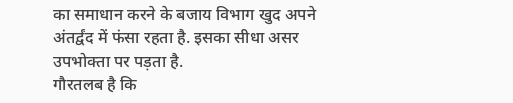का समाधान करने के बजाय विभाग खुद अपने अंतर्द्वंद में फंसा रहता है. इसका सीधा असर उपभोक्ता पर पड़ता है.
गौरतलब है कि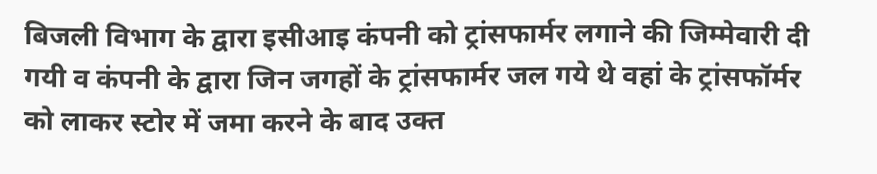बिजली विभाग के द्वारा इसीआइ कंपनी को ट्रांसफार्मर लगाने की जिम्मेवारी दी गयी व कंपनी के द्वारा जिन जगहों के ट्रांसफार्मर जल गये थे वहां के ट्रांसफॉर्मर को लाकर स्टोर में जमा करने के बाद उक्त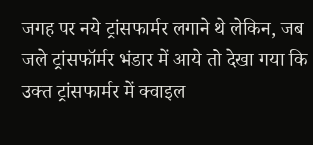जगह पर नये ट्रांसफार्मर लगाने थे लेकिन, जब जले ट्रांसफॉर्मर भंडार में आये तो देखा गया कि उक्त ट्रांसफार्मर में क्वाइल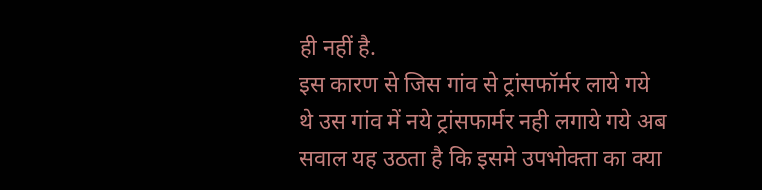ही नहीं है.
इस कारण से जिस गांव से ट्रांसफॉर्मर लाये गये थे उस गांव में नये ट्रांसफार्मर नही लगाये गये अब सवाल यह उठता है कि इसमे उपभोक्ता का क्या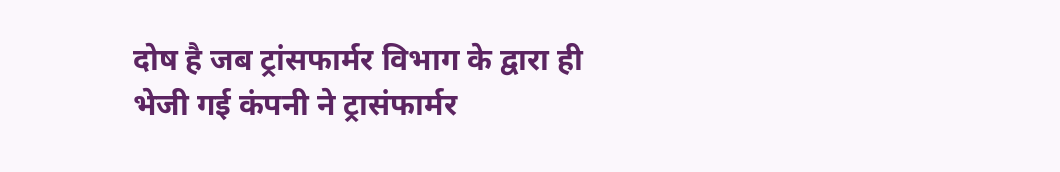दोष है जब ट्रांसफार्मर विभाग के द्वारा ही भेजी गई कंपनी ने ट्रासंफार्मर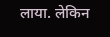लाया. लेकिन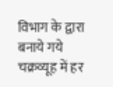विभाग के द्वारा बनाये गये चक्रव्यूह में हर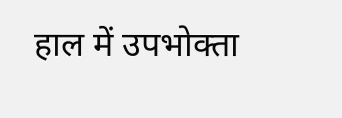हाल में उपभोक्ता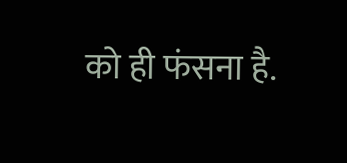को ही फंसना है.